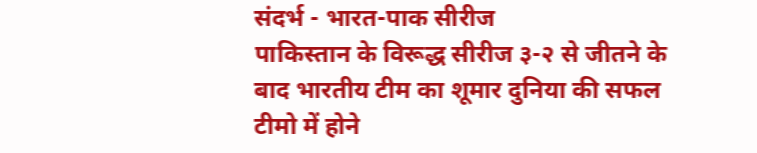संदर्भ - भारत-पाक सीरीज
पाकिस्तान के विरूद्ध सीरीज ३-२ से जीतने के बाद भारतीय टीम का शूमार दुनिया की सफल टीमो में होने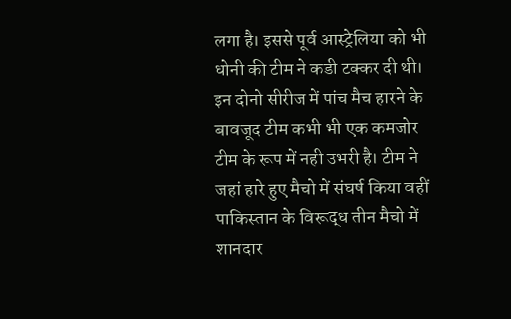लगा है। इससे पूर्व आस्ट्रेलिया को भी धोनी की टीम ने कडी टक्कर दी थी। इन दोनो सीरीज में पांच मैच हारने के बावजूद टीम कभी भी एक कमजोर टीम के रूप में नही उभरी है। टीम ने जहां हारे हुए मैचो में संघर्ष किया वहीं पाकिस्तान के विरूद्ध तीन मैचो में शानदार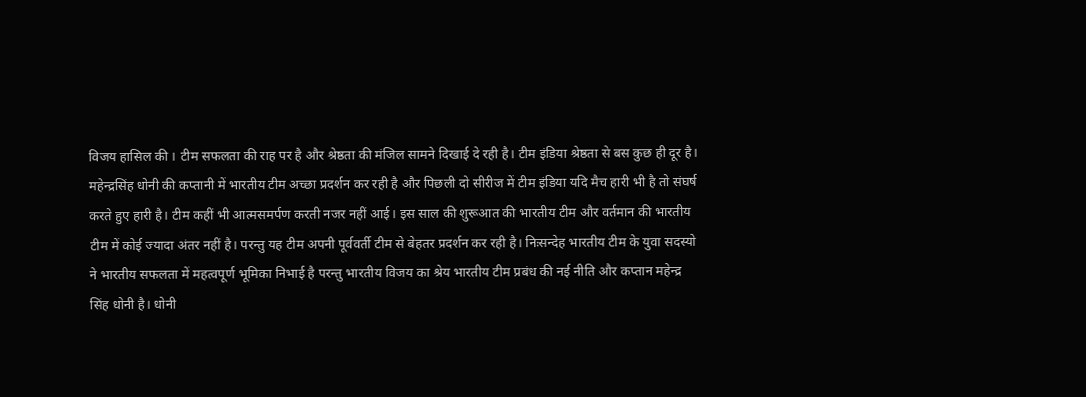विजय हासिल की । टीम सफलता की राह पर है और श्रेष्ठता की मंजिल सामने दिखाई दे रही है। टीम इंडिया श्रेष्ठता से बस कुछ ही दूर है।
महेन्द्रसिंह धोनी की कप्तानी में भारतीय टीम अच्छा प्रदर्शन कर रही है और पिछली दो सीरीज में टीम इंडिया यदि मैच हारी भी है तो संघर्ष करते हुए हारी है। टीम कहीं भी आत्मसमर्पण करती नजर नहीं आई। इस साल की शुरूआत की भारतीय टीम और वर्तमान की भारतीय टीम में कोई ज्यादा अंतर नहीं है। परन्तु यह टीम अपनी पूर्ववर्ती टीम से बेहतर प्रदर्शन कर रही है। निःसन्देह भारतीय टीम के युवा सदस्यो ने भारतीय सफलता में महत्वपूर्ण भूमिका निभाई है परन्तु भारतीय विजय का श्रेय भारतीय टीम प्रबंध की नई नीति और कप्तान महेन्द्र सिंह धोनी है। धोनी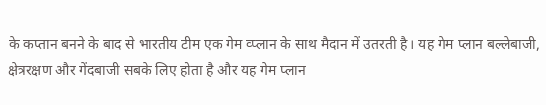के कप्तान बनने के बाद से भारतीय टीम एक गेम व्प्लान के साथ मैदान में उतरती है। यह गेम प्लान बल्लेबाजी, क्षेत्ररक्षण और गेंदबाजी सबके लिए होता है और यह गेम प्लान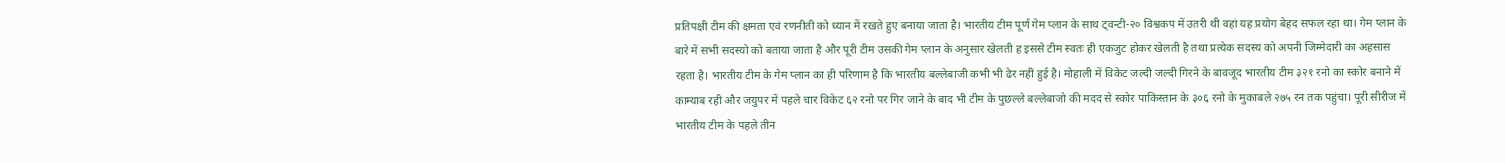प्रतिपक्षी टीम की क्षमता एवं रणनीती को ध्यान में रखते हुए बनाया जाता है। भारतीय टीम पूर्ण गेम प्लान के साथ ट्वन्टी-२० विश्वकप में उतरी थी वहां यह प्रयोग बेहद सफल रहा था। गेम प्लान के बारे में सभी सदस्यो को बताया जाता है और पूरी टीम उसकी गेम प्लान के अनुसार खेलती ह इससे टीम स्वतः ही एकजुट होकर खेलती है तथा प्रत्येक सदस्य को अपनी जिम्मेदारी का अहसास रहता है। भारतीय टीम के गेम प्लान का ही परिणाम है कि भारतीय बल्लेबाजी कभी भी ढेर नहीं हुई है। मोहाली में विकेट जल्दी जल्दी गिरने के बावजूद भारतीय टीम ३२१ रनो का स्कोर बनाने में काम्याब रही और जयुपर में पहले चार विकेट ६२ रनो पर गिर जाने के बाद भी टीम के पुछल्ले बल्लेबाजो की मदद से स्कोर पाकिस्तान के ३०६ रनो के मुकाबले २७५ रन तक पहुंचा। पूरी सीरीज में भारतीय टीम के पहले तीन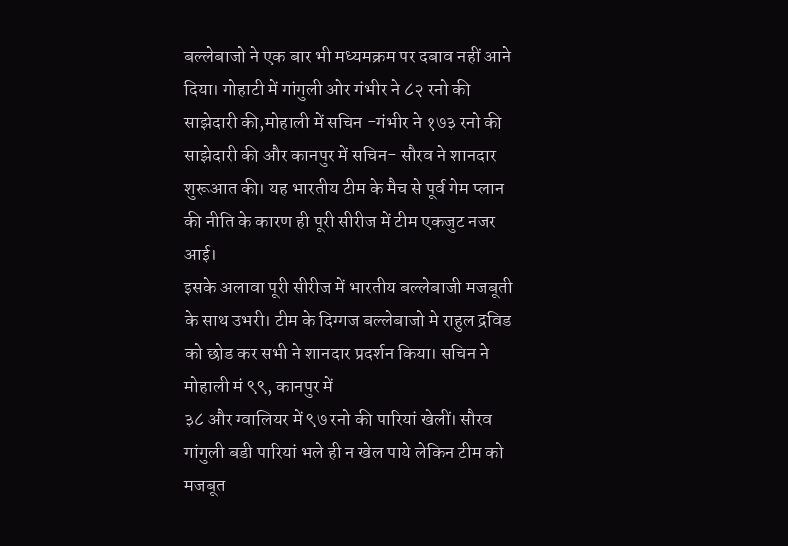बल्लेबाजो ने एक बार भी मध्यमक्रम पर दबाव नहीं आने दिया। गोहाटी में गांगुली ओर गंभीर ने ८२ रनो की साझेदारी की,मोहाली में सचिन -गंभीर ने १७३ रनो की साझेदारी की और कानपुर में सचिन- सौरव ने शानदार शुरूआत की। यह भारतीय टीम के मैच से पूर्व गेम प्लान की नीति के कारण ही पूरी सीरीज में टीम एकजुट नजर आई।
इसके अलावा पूरी सीरीज में भारतीय बल्लेबाजी मजबूती के साथ उभरी। टीम के दिग्गज बल्लेबाजो मे राहुल द्रविड को छोड कर सभी ने शानदार प्रदर्शन किया। सचिन ने मोहाली मं ९९, कानपुर में
३८ और ग्वालियर में ९७ रनो की पारियां खेलीं। सौरव गांगुली बडी पारियां भले ही न खेल पाये लेकिन टीम को मजबूत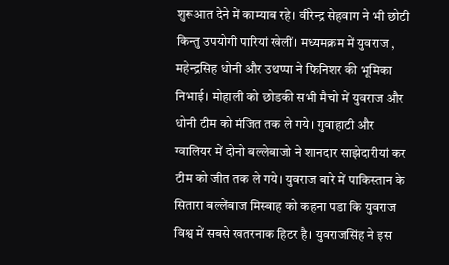शुरूआत देने में काम्याब रहे। वीरेन्द्र सेहवाग ने भी छोटी किन्तु उपयोगी पारियां खेलीं। मध्यमक्रम में युवराज , महेन्द्रसिह धोनी और उथप्पा ने फिनिशर की भूमिका निभाई। मोहाली को छोडकी सभी मैचो में युवराज और धोनी टीम को मंजित तक ले गये। गुवाहाटी और ग्वालियर में दोनो बल्लेबाजो ने शानदार साझेदारीयां कर टीम को जीत तक ले गये। युवराज बारे में पाकिस्तान के सितारा बल्लेंबाज मिस्बाह को कहना पडा कि युवराज विश्व में सबसे खतरनाक हिटर है। युवराजसिंह ने इस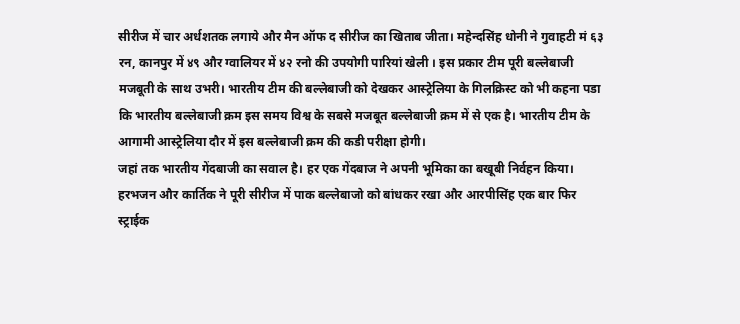सीरीज में चार अर्धशतक लगाये और मैन ऑफ द सीरीज का खिताब जीता। महेन्दसिंह धोनी ने गुवाहटी मं ६३ रन, कानपुर में ४९ और ग्वालियर में ४२ रनो की उपयोगी पारियां खेली । इस प्रकार टीम पूरी बल्लेबाजी मजबूती के साथ उभरी। भारतीय टीम की बल्लेबाजी को देखकर आस्ट्रेलिया के गिलक्रिस्ट को भी कहना पडा कि भारतीय बल्लेबाजी क्रम इस समय विश्व के सबसे मजबूत बल्लेबाजी क्रम में से एक है। भारतीय टीम के आगामी आस्ट्रेलिया दौर में इस बल्लेबाजी क्रम की कडी परीक्षा होगी।
जहां तक भारतीय गेंदबाजी का सवाल है। हर एक गेंदबाज ने अपनी भूमिका का बखूबी निर्वहन किया। हरभजन और कार्तिक ने पूरी सीरीज में पाक बल्लेबाजो को बांधकर रखा और आरपीसिंह एक बार फिर स्ट्राईक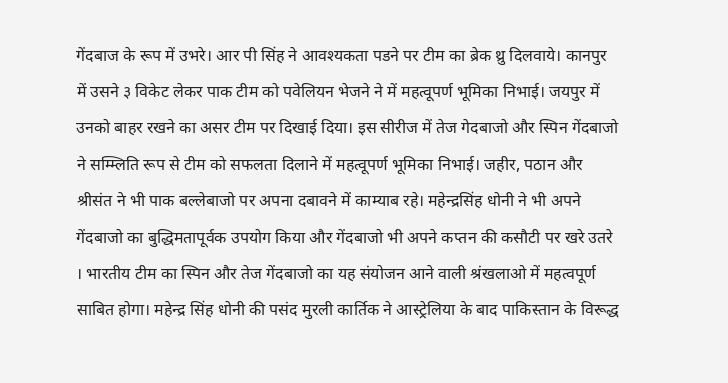गेंदबाज के रूप में उभरे। आर पी सिंह ने आवश्यकता पडने पर टीम का ब्रेक थ्रु दिलवाये। कानपुर में उसने ३ विकेट लेकर पाक टीम को पवेलियन भेजने ने में महत्वूपर्ण भूमिका निभाई। जयपुर में उनको बाहर रखने का असर टीम पर दिखाई दिया। इस सीरीज में तेज गेदबाजो और स्पिन गेंदबाजो ने सम्म्लिति रूप से टीम को सफलता दिलाने में महत्वूपर्ण भूमिका निभाई। जहीर, पठान और श्रीसंत ने भी पाक बल्लेबाजो पर अपना दबावने में काम्याब रहे। महेन्द्रसिंह धोनी ने भी अपने गेंदबाजो का बुद्धिमतापूर्वक उपयोग किया और गेंदबाजो भी अपने कप्तन की कसौटी पर खरे उतरे । भारतीय टीम का स्पिन और तेज गेंदबाजो का यह संयोजन आने वाली श्रंखलाओ में महत्वपूर्ण साबित होगा। महेन्द्र सिंह धोनी की पसंद मुरली कार्तिक ने आस्ट्रेलिया के बाद पाकिस्तान के विरूद्ध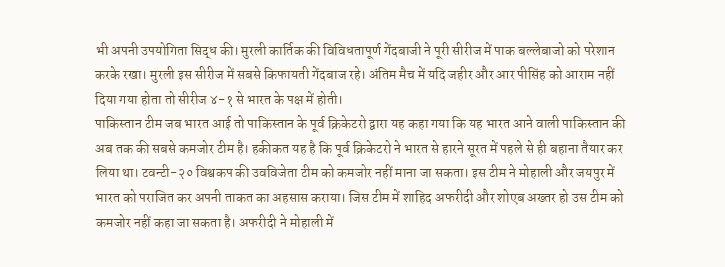भी अपनी उपयोगिता सिद्ध की। मुरली कार्तिक की विविधतापूर्ण गेंदबाजी ने पूरी सीरीज में पाक बल्लेबाजो को परेशान करके रखा। मुरली इस सीरीज में सबसे किफायती गेंदबाज रहे। अंतिम मैच में यदि जहीर और आर पीसिंह को आराम नहीं दिया गया होता तो सीरीज ४-१ से भारत के पक्ष में होती।
पाकिस्तान टीम जब भारत आई तो पाकिस्तान के पूर्व क्रिकेटरो द्वारा यह कहा गया कि यह भारत आने वाली पाकिस्तान की अब तक की सबसे कमजोर टीम है। हकीकत यह है कि पूर्व क्रिकेटरो ने भारत से हारने सूरत में पहले से ही बहाना तैयार कर लिया था। टवन्टी-२० विश्वकप की उवविजेता टीम को कमजोर नहीं माना जा सकता। इस टीम ने मोहाली और जयपुर में भारत को पराजित कर अपनी ताकत का अहसास कराया। जिस टीम में शाहिद अफरीदी और शोएब अख्तर हो उस टीम को कमजोर नहीं कहा जा सकता है। अफरीदी ने मोहाली में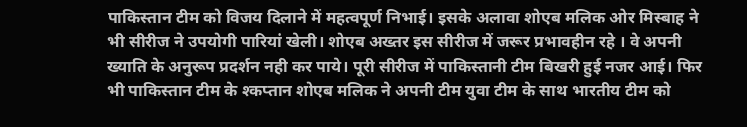पाकिस्तान टीम को विजय दिलाने में महत्वपूर्ण निभाई। इसके अलावा शोएब मलिक ओर मिस्बाह ने भी सीरीज ने उपयोगी पारियां खेली। शोएब अख्तर इस सीरीज में जरूर प्रभावहीन रहे । वे अपनी ख्याति के अनुरूप प्रदर्शन नही कर पाये। पूरी सीरीज में पाकिस्तानी टीम बिखरी हुई नजर आई। फिर भी पाकिस्तान टीम के श्कप्तान शोएब मलिक ने अपनी टीम युवा टीम के साथ भारतीय टीम को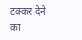टक्कर देने का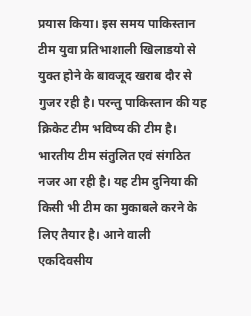प्रयास किया। इस समय पाकिस्तान टीम युवा प्रतिभाशाली खिलाडयो से युक्त होने के बावजूद खराब दौर से गुजर रही है। परन्तु पाकिस्तान की यह क्रिकेट टीम भविष्य की टीम है।
भारतीय टीम संतुलित एवं संगठित नजर आ रही है। यह टीम दुनिया की किसी भी टीम का मुकाबले करने के लिए तैयार है। आने वाली एकदिवसीय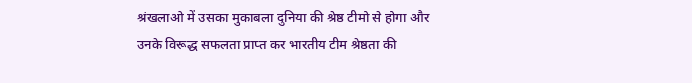श्रंखलाओ में उसका मुकाबला दुनिया की श्रेष्ठ टीमो से होगा और उनके विरूद्ध सफलता प्राप्त कर भारतीय टीम श्रेष्ठता की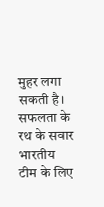मुहर लगा सकती है। सफलता के रथ के सवार भारतीय टीम के लिए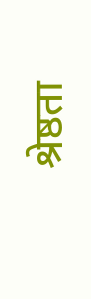श्रेष्ठता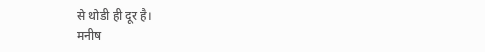से थोडी ही दूर है।
मनीष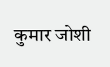कुमार जोशी